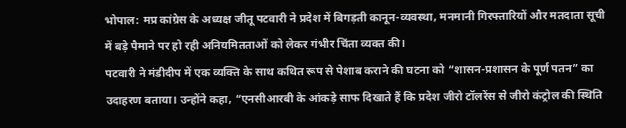भोपाल: मप्र कांग्रेस के अध्यक्ष जीतू पटवारी ने प्रदेश में बिगड़ती कानून-व्यवस्था, मनमानी गिरफ्तारियों और मतदाता सूची में बड़े पैमाने पर हो रही अनियमितताओं को लेकर गंभीर चिंता व्यक्त की।
पटवारी ने मंडीदीप में एक व्यक्ति के साथ कथित रूप से पेशाब कराने की घटना को “शासन-प्रशासन के पूर्ण पतन” का उदाहरण बताया। उन्होंने कहा, “एनसीआरबी के आंकड़े साफ दिखाते हैं कि प्रदेश जीरो टॉलरेंस से जीरो कंट्रोल की स्थिति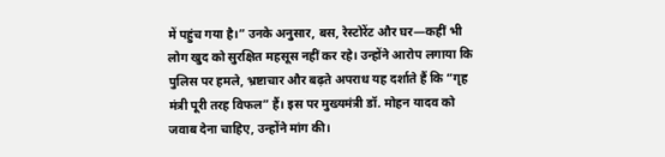में पहुंच गया है।” उनके अनुसार, बस, रेस्टोरेंट और घर—कहीं भी लोग खुद को सुरक्षित महसूस नहीं कर रहे। उन्होंने आरोप लगाया कि पुलिस पर हमले, भ्रष्टाचार और बढ़ते अपराध यह दर्शाते हैं कि “गृह मंत्री पूरी तरह विफल” हैं। इस पर मुख्यमंत्री डॉ. मोहन यादव को जवाब देना चाहिए, उन्होंने मांग की।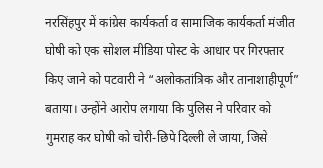नरसिंहपुर में कांग्रेस कार्यकर्ता व सामाजिक कार्यकर्ता मंजीत घोषी को एक सोशल मीडिया पोस्ट के आधार पर गिरफ्तार किए जाने को पटवारी ने “अलोकतांत्रिक और तानाशाहीपूर्ण” बताया। उन्होंने आरोप लगाया कि पुलिस ने परिवार को गुमराह कर घोषी को चोरी-छिपे दिल्ली ले जाया, जिसे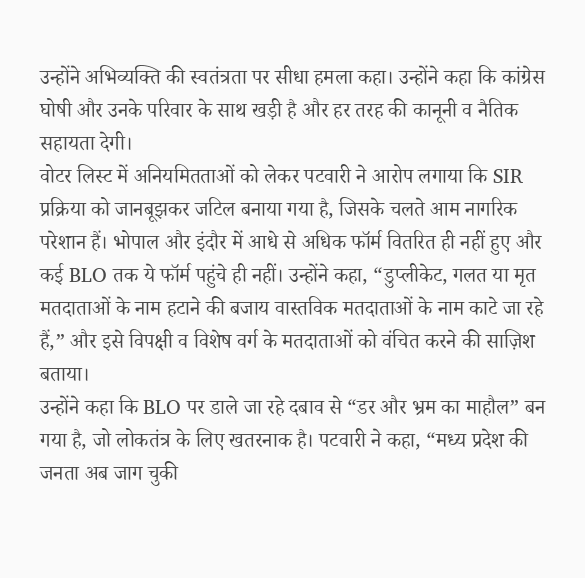उन्होंने अभिव्यक्ति की स्वतंत्रता पर सीधा हमला कहा। उन्होंने कहा कि कांग्रेस घोषी और उनके परिवार के साथ खड़ी है और हर तरह की कानूनी व नैतिक सहायता देगी।
वोटर लिस्ट में अनियमितताओं को लेकर पटवारी ने आरोप लगाया कि SIR प्रक्रिया को जानबूझकर जटिल बनाया गया है, जिसके चलते आम नागरिक परेशान हैं। भोपाल और इंदौर में आधे से अधिक फॉर्म वितरित ही नहीं हुए और कई BLO तक ये फॉर्म पहुंचे ही नहीं। उन्होंने कहा, “डुप्लीकेट, गलत या मृत मतदाताओं के नाम हटाने की बजाय वास्तविक मतदाताओं के नाम काटे जा रहे हैं,” और इसे विपक्षी व विशेष वर्ग के मतदाताओं को वंचित करने की साज़िश बताया।
उन्होंने कहा कि BLO पर डाले जा रहे दबाव से “डर और भ्रम का माहौल” बन गया है, जो लोकतंत्र के लिए खतरनाक है। पटवारी ने कहा, “मध्य प्रदेश की जनता अब जाग चुकी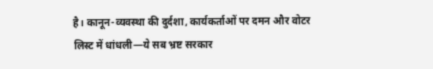है। कानून-व्यवस्था की दुर्दशा, कार्यकर्ताओं पर दमन और वोटर लिस्ट में धांधली—ये सब भ्रष्ट सरकार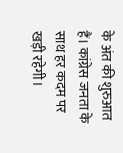के अंत की शुरुआत हैं। कांग्रेस जनता के साथ हर कदम पर खड़ी रहेगी।